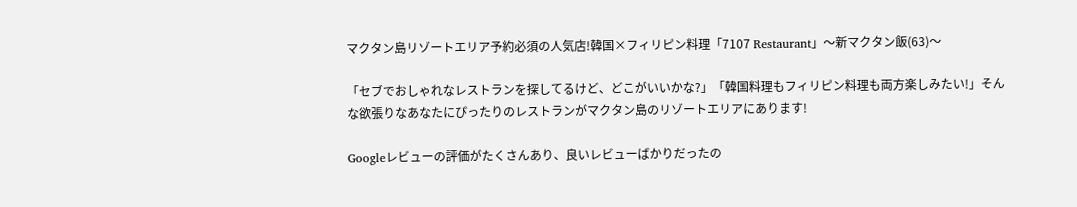マクタン島リゾートエリア予約必須の人気店!韓国×フィリピン料理「7107 Restaurant」〜新マクタン飯(63)〜

「セブでおしゃれなレストランを探してるけど、どこがいいかな?」「韓国料理もフィリピン料理も両方楽しみたい!」そんな欲張りなあなたにぴったりのレストランがマクタン島のリゾートエリアにあります!

Googleレビューの評価がたくさんあり、良いレビューばかりだったの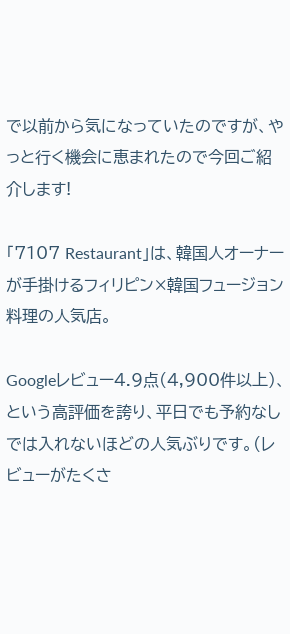で以前から気になっていたのですが、やっと行く機会に恵まれたので今回ご紹介します!

「7107 Restaurant」は、韓国人オーナーが手掛けるフィリピン×韓国フュージョン料理の人気店。

Googleレビュー4.9点(4,900件以上)、という高評価を誇り、平日でも予約なしでは入れないほどの人気ぶりです。(レビューがたくさ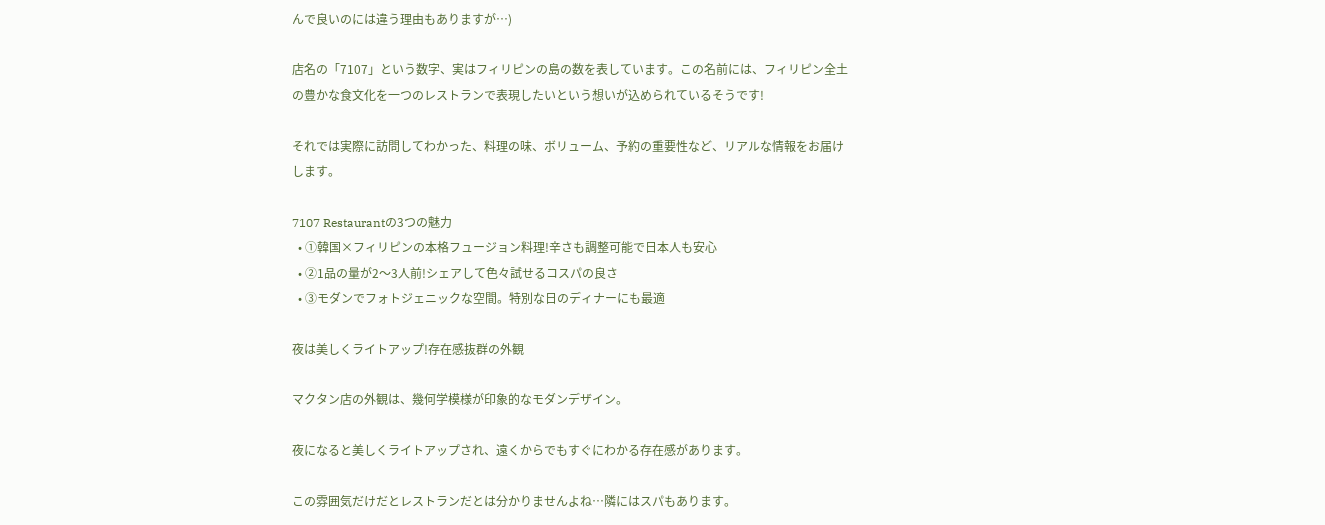んで良いのには違う理由もありますが…)

店名の「7107」という数字、実はフィリピンの島の数を表しています。この名前には、フィリピン全土の豊かな食文化を一つのレストランで表現したいという想いが込められているそうです!

それでは実際に訪問してわかった、料理の味、ボリューム、予約の重要性など、リアルな情報をお届けします。

7107 Restaurantの3つの魅力
  • ①韓国×フィリピンの本格フュージョン料理!辛さも調整可能で日本人も安心
  • ②1品の量が2〜3人前!シェアして色々試せるコスパの良さ
  • ③モダンでフォトジェニックな空間。特別な日のディナーにも最適

夜は美しくライトアップ!存在感抜群の外観

マクタン店の外観は、幾何学模様が印象的なモダンデザイン。

夜になると美しくライトアップされ、遠くからでもすぐにわかる存在感があります。

この雰囲気だけだとレストランだとは分かりませんよね…隣にはスパもあります。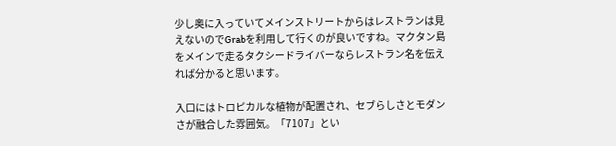少し奥に入っていてメインストリートからはレストランは見えないのでGrabを利用して行くのが良いですね。マクタン島をメインで走るタクシードライバーならレストラン名を伝えれば分かると思います。

入口にはトロピカルな植物が配置され、セブらしさとモダンさが融合した雰囲気。「7107」とい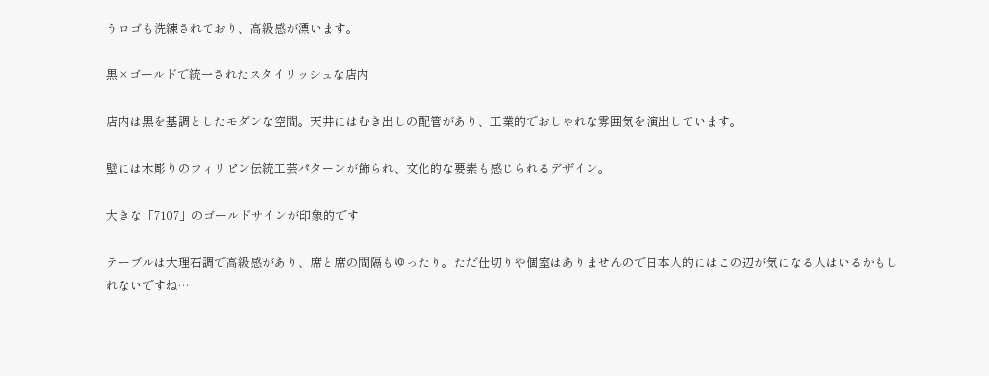うロゴも洗練されており、高級感が漂います。

黒×ゴールドで統一されたスタイリッシュな店内

店内は黒を基調としたモダンな空間。天井にはむき出しの配管があり、工業的でおしゃれな雰囲気を演出しています。

壁には木彫りのフィリピン伝統工芸パターンが飾られ、文化的な要素も感じられるデザイン。

大きな「7107」のゴールドサインが印象的です

テーブルは大理石調で高級感があり、席と席の間隔もゆったり。ただ仕切りや個室はありませんので日本人的にはこの辺が気になる人はいるかもしれないですね…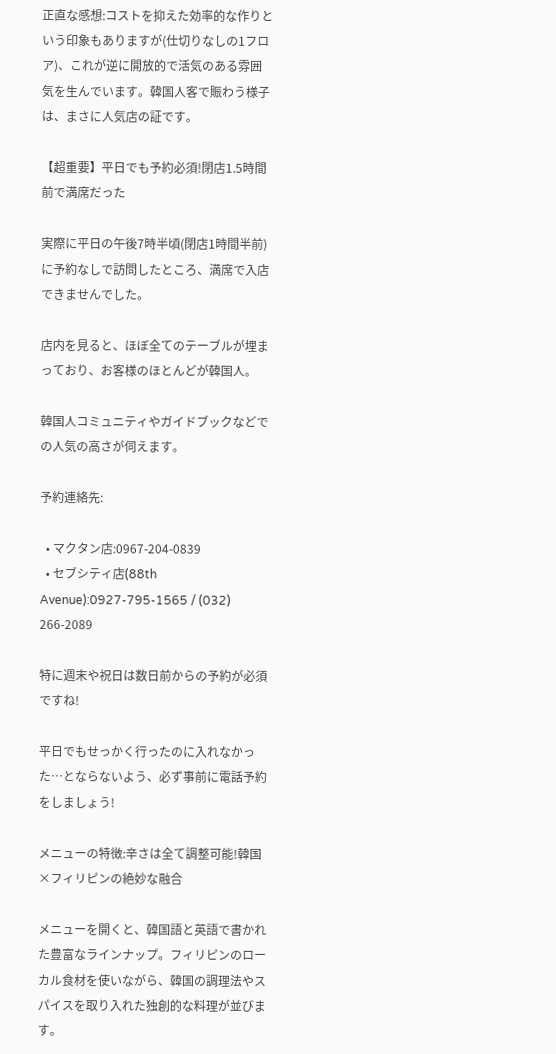正直な感想:コストを抑えた効率的な作りという印象もありますが(仕切りなしの1フロア)、これが逆に開放的で活気のある雰囲気を生んでいます。韓国人客で賑わう様子は、まさに人気店の証です。

【超重要】平日でも予約必須!閉店1.5時間前で満席だった

実際に平日の午後7時半頃(閉店1時間半前)に予約なしで訪問したところ、満席で入店できませんでした。

店内を見ると、ほぼ全てのテーブルが埋まっており、お客様のほとんどが韓国人。

韓国人コミュニティやガイドブックなどでの人気の高さが伺えます。

予約連絡先:

  • マクタン店:0967-204-0839
  • セブシティ店(88th Avenue):0927-795-1565 / (032) 266-2089

特に週末や祝日は数日前からの予約が必須ですね!

平日でもせっかく行ったのに入れなかった…とならないよう、必ず事前に電話予約をしましょう!

メニューの特徴:辛さは全て調整可能!韓国×フィリピンの絶妙な融合

メニューを開くと、韓国語と英語で書かれた豊富なラインナップ。フィリピンのローカル食材を使いながら、韓国の調理法やスパイスを取り入れた独創的な料理が並びます。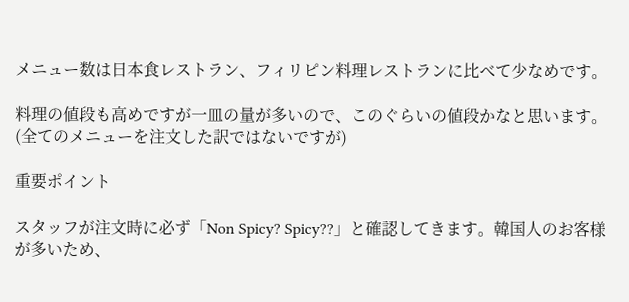メニュー数は日本食レストラン、フィリピン料理レストランに比べて少なめです。

料理の値段も高めですが一皿の量が多いので、このぐらいの値段かなと思います。(全てのメニューを注文した訳ではないですが)

重要ポイント

スタッフが注文時に必ず「Non Spicy? Spicy??」と確認してきます。韓国人のお客様が多いため、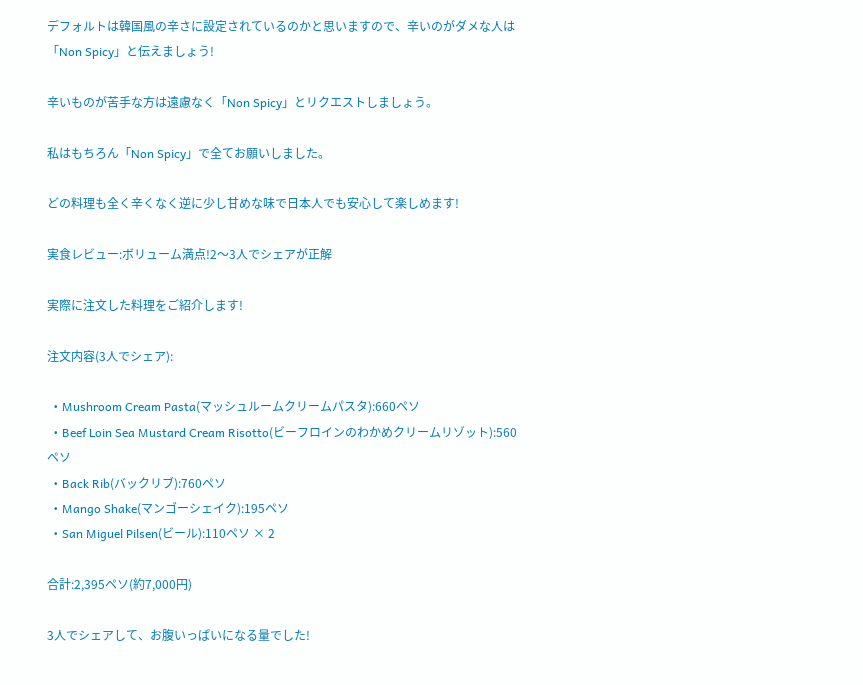デフォルトは韓国風の辛さに設定されているのかと思いますので、辛いのがダメな人は「Non Spicy」と伝えましょう!

辛いものが苦手な方は遠慮なく「Non Spicy」とリクエストしましょう。

私はもちろん「Non Spicy」で全てお願いしました。

どの料理も全く辛くなく逆に少し甘めな味で日本人でも安心して楽しめます!

実食レビュー:ボリューム満点!2〜3人でシェアが正解

実際に注文した料理をご紹介します!

注文内容(3人でシェア):

  • Mushroom Cream Pasta(マッシュルームクリームパスタ):660ペソ
  • Beef Loin Sea Mustard Cream Risotto(ビーフロインのわかめクリームリゾット):560ペソ
  • Back Rib(バックリブ):760ペソ
  • Mango Shake(マンゴーシェイク):195ペソ
  • San Miguel Pilsen(ビール):110ペソ × 2

合計:2,395ペソ(約7,000円)

3人でシェアして、お腹いっぱいになる量でした!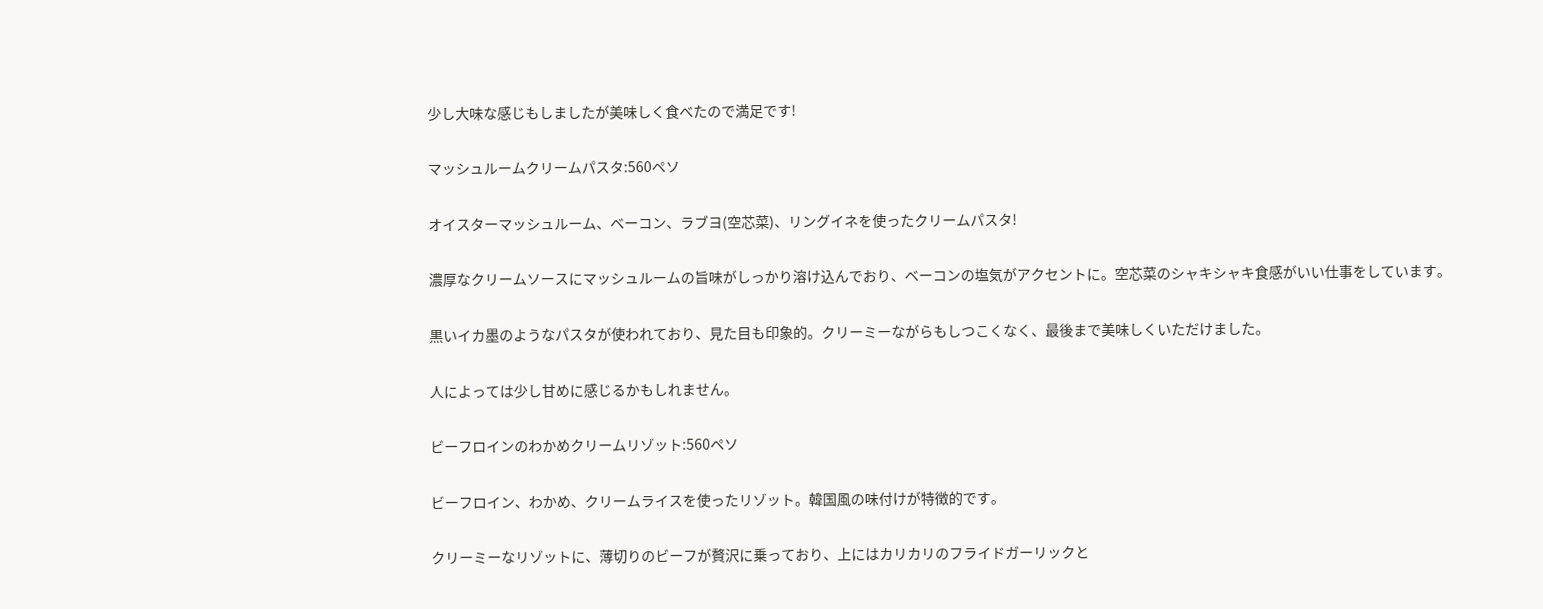少し大味な感じもしましたが美味しく食べたので満足です!

マッシュルームクリームパスタ:560ペソ

オイスターマッシュルーム、ベーコン、ラブヨ(空芯菜)、リングイネを使ったクリームパスタ!

濃厚なクリームソースにマッシュルームの旨味がしっかり溶け込んでおり、ベーコンの塩気がアクセントに。空芯菜のシャキシャキ食感がいい仕事をしています。

黒いイカ墨のようなパスタが使われており、見た目も印象的。クリーミーながらもしつこくなく、最後まで美味しくいただけました。

人によっては少し甘めに感じるかもしれません。

ビーフロインのわかめクリームリゾット:560ペソ

ビーフロイン、わかめ、クリームライスを使ったリゾット。韓国風の味付けが特徴的です。

クリーミーなリゾットに、薄切りのビーフが贅沢に乗っており、上にはカリカリのフライドガーリックと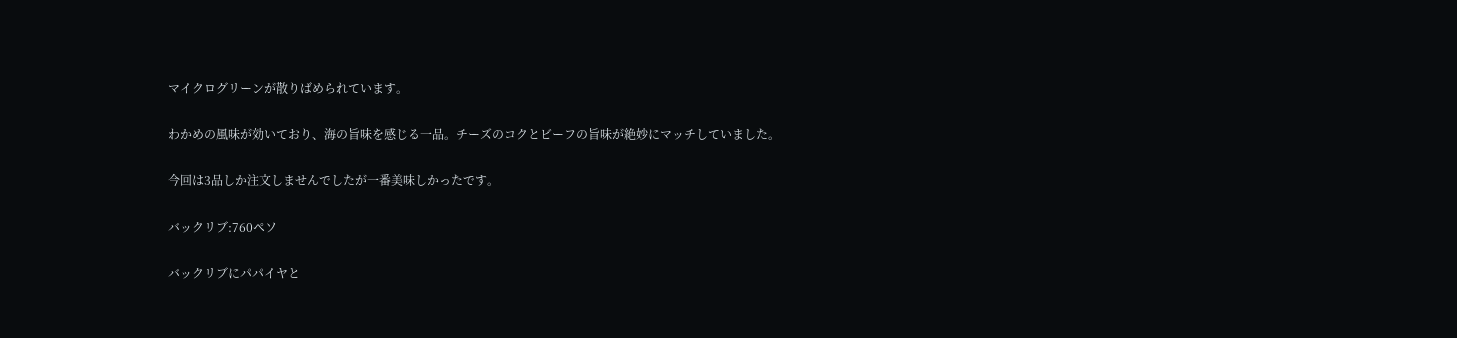マイクログリーンが散りばめられています。

わかめの風味が効いており、海の旨味を感じる一品。チーズのコクとビーフの旨味が絶妙にマッチしていました。

今回は3品しか注文しませんでしたが一番美味しかったです。

バックリブ:760ペソ

バックリブにパパイヤと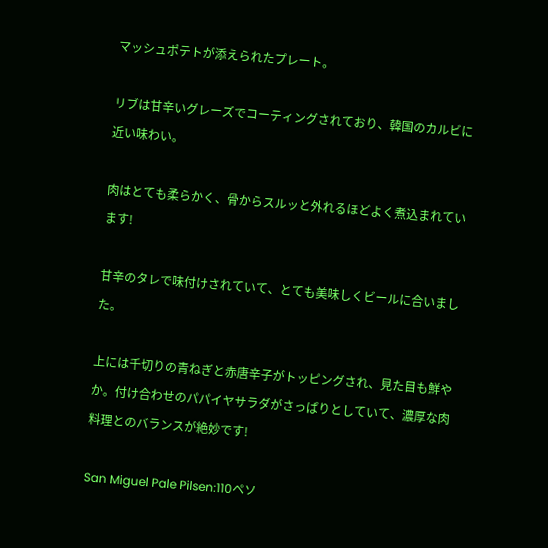マッシュポテトが添えられたプレート。

リブは甘辛いグレーズでコーティングされており、韓国のカルビに近い味わい。

肉はとても柔らかく、骨からスルッと外れるほどよく煮込まれています!

甘辛のタレで味付けされていて、とても美味しくビールに合いました。

上には千切りの青ねぎと赤唐辛子がトッピングされ、見た目も鮮やか。付け合わせのパパイヤサラダがさっぱりとしていて、濃厚な肉料理とのバランスが絶妙です!

San Miguel Pale Pilsen:110ペソ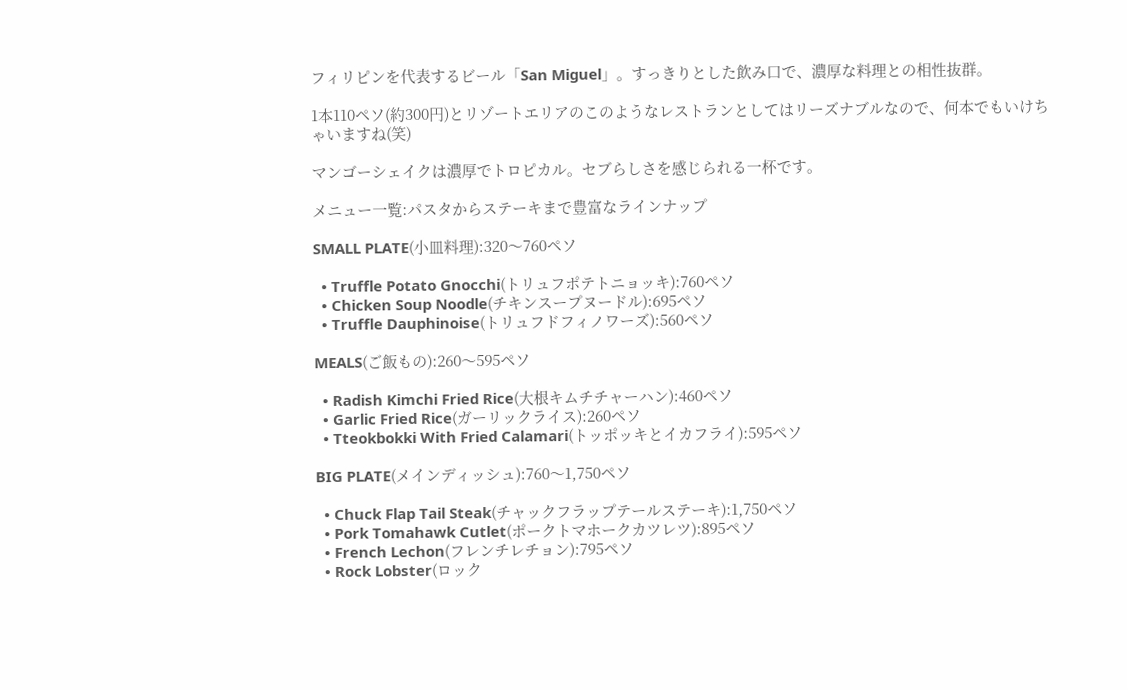フィリピンを代表するビール「San Miguel」。すっきりとした飲み口で、濃厚な料理との相性抜群。

1本110ペソ(約300円)とリゾートエリアのこのようなレストランとしてはリーズナブルなので、何本でもいけちゃいますね(笑)

マンゴーシェイクは濃厚でトロピカル。セブらしさを感じられる一杯です。

メニュー一覧:パスタからステーキまで豊富なラインナップ

SMALL PLATE(小皿料理):320〜760ペソ

  • Truffle Potato Gnocchi(トリュフポテトニョッキ):760ペソ
  • Chicken Soup Noodle(チキンスープヌードル):695ペソ
  • Truffle Dauphinoise(トリュフドフィノワーズ):560ペソ

MEALS(ご飯もの):260〜595ペソ

  • Radish Kimchi Fried Rice(大根キムチチャーハン):460ペソ
  • Garlic Fried Rice(ガーリックライス):260ペソ
  • Tteokbokki With Fried Calamari(トッポッキとイカフライ):595ペソ

BIG PLATE(メインディッシュ):760〜1,750ペソ

  • Chuck Flap Tail Steak(チャックフラップテールステーキ):1,750ペソ
  • Pork Tomahawk Cutlet(ポークトマホークカツレツ):895ペソ
  • French Lechon(フレンチレチョン):795ペソ
  • Rock Lobster(ロック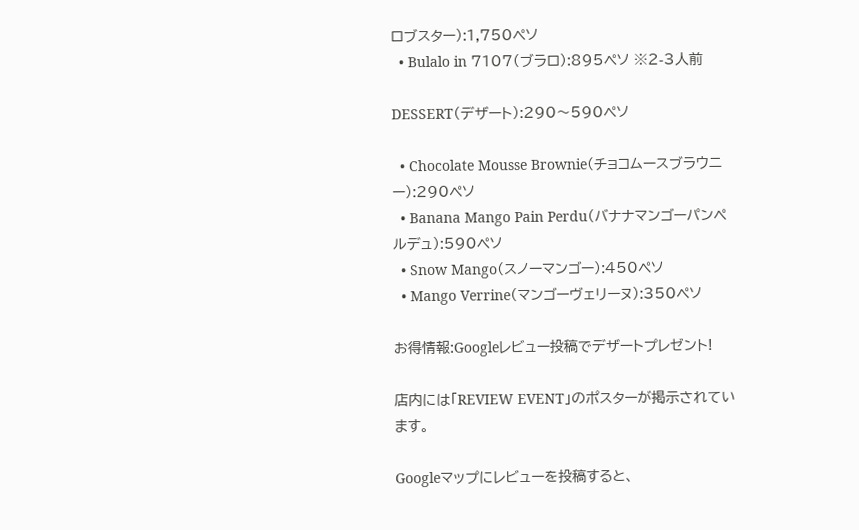ロブスター):1,750ペソ
  • Bulalo in 7107(ブラロ):895ペソ ※2-3人前

DESSERT(デザート):290〜590ペソ

  • Chocolate Mousse Brownie(チョコムースブラウニー):290ペソ
  • Banana Mango Pain Perdu(バナナマンゴーパンペルデュ):590ペソ
  • Snow Mango(スノーマンゴー):450ペソ
  • Mango Verrine(マンゴーヴェリーヌ):350ペソ

お得情報:Googleレビュー投稿でデザートプレゼント!

店内には「REVIEW EVENT」のポスターが掲示されています。

Googleマップにレビューを投稿すると、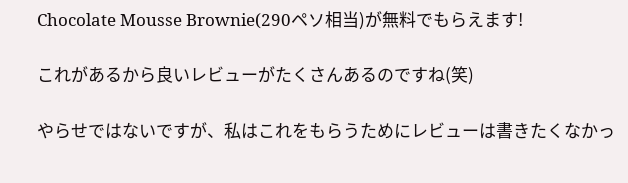Chocolate Mousse Brownie(290ペソ相当)が無料でもらえます!

これがあるから良いレビューがたくさんあるのですね(笑)

やらせではないですが、私はこれをもらうためにレビューは書きたくなかっ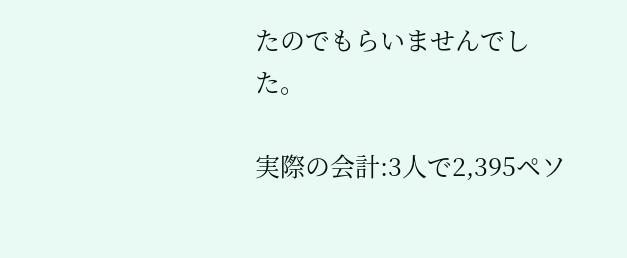たのでもらいませんでした。

実際の会計:3人で2,395ペソ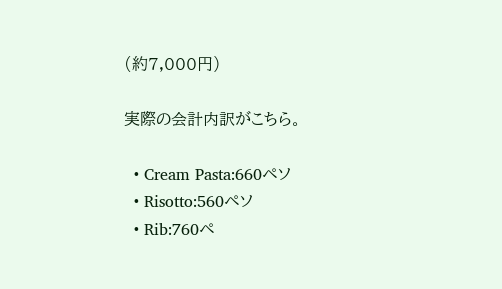(約7,000円)

実際の会計内訳がこちら。

  • Cream Pasta:660ペソ
  • Risotto:560ペソ
  • Rib:760ペ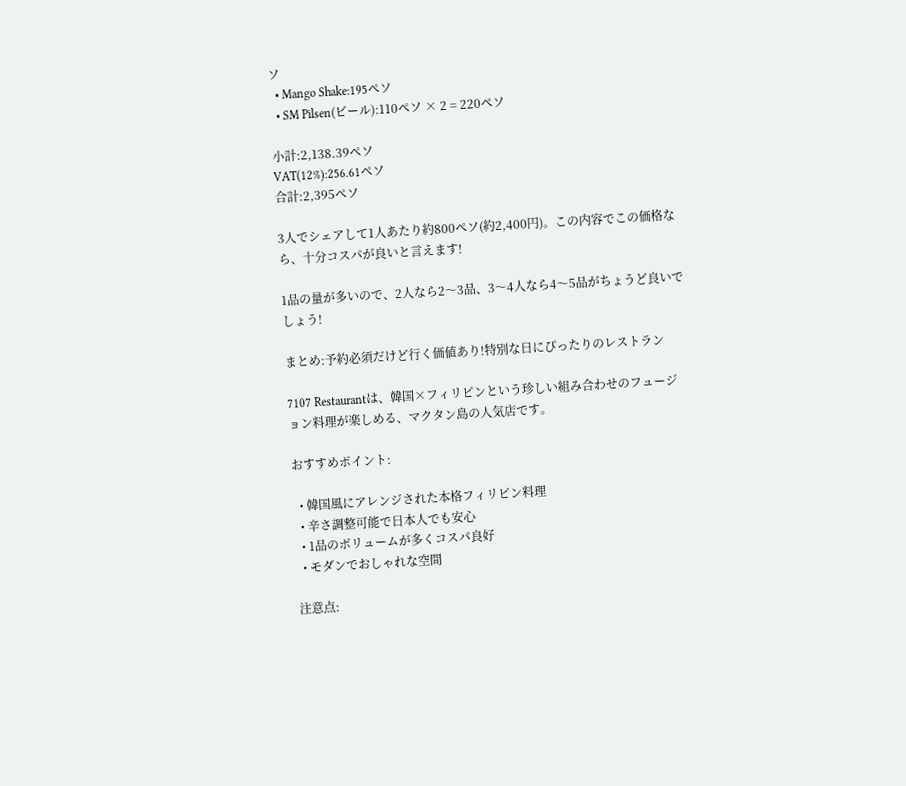ソ
  • Mango Shake:195ペソ
  • SM Pilsen(ビール):110ペソ × 2 = 220ペソ

小計:2,138.39ペソ
VAT(12%):256.61ペソ
合計:2,395ペソ

3人でシェアして1人あたり約800ペソ(約2,400円)。この内容でこの価格なら、十分コスパが良いと言えます!

1品の量が多いので、2人なら2〜3品、3〜4人なら4〜5品がちょうど良いでしょう!

まとめ:予約必須だけど行く価値あり!特別な日にぴったりのレストラン

7107 Restaurantは、韓国×フィリピンという珍しい組み合わせのフュージョン料理が楽しめる、マクタン島の人気店です。

おすすめポイント:

  • 韓国風にアレンジされた本格フィリピン料理
  • 辛さ調整可能で日本人でも安心
  • 1品のボリュームが多くコスパ良好
  • モダンでおしゃれな空間

注意点: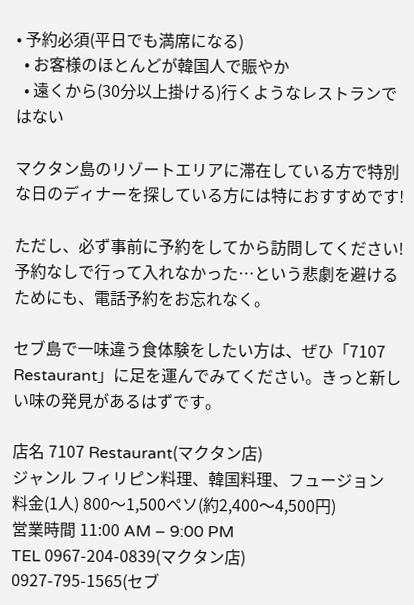• 予約必須(平日でも満席になる)
  • お客様のほとんどが韓国人で賑やか
  • 遠くから(30分以上掛ける)行くようなレストランではない

マクタン島のリゾートエリアに滞在している方で特別な日のディナーを探している方には特におすすめです!

ただし、必ず事前に予約をしてから訪問してください!予約なしで行って入れなかった…という悲劇を避けるためにも、電話予約をお忘れなく。

セブ島で一味違う食体験をしたい方は、ぜひ「7107 Restaurant」に足を運んでみてください。きっと新しい味の発見があるはずです。

店名 7107 Restaurant(マクタン店)
ジャンル フィリピン料理、韓国料理、フュージョン
料金(1人) 800〜1,500ペソ(約2,400〜4,500円)
営業時間 11:00 AM – 9:00 PM
TEL 0967-204-0839(マクタン店)
0927-795-1565(セブ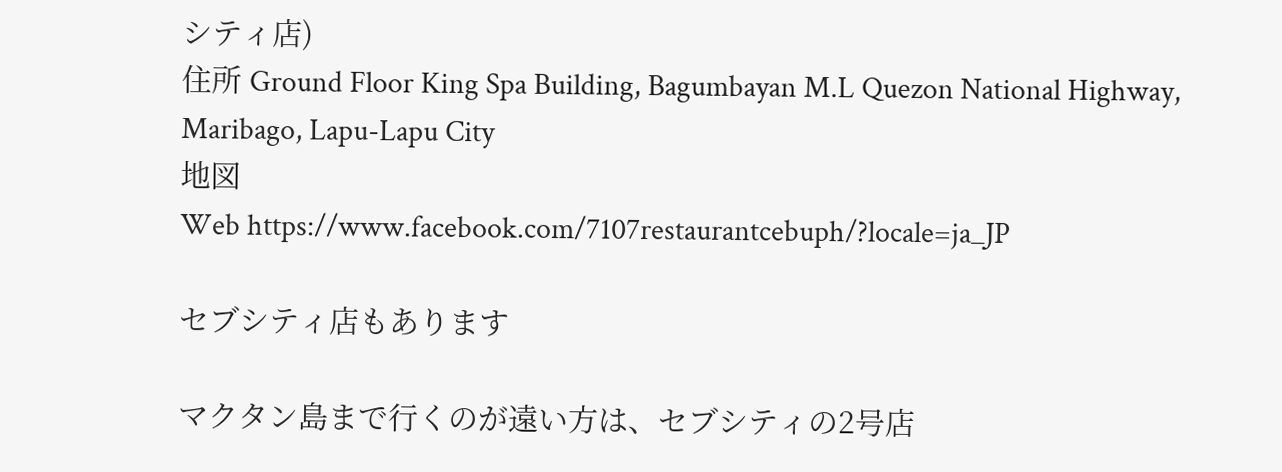シティ店)
住所 Ground Floor King Spa Building, Bagumbayan M.L Quezon National Highway, Maribago, Lapu-Lapu City
地図
Web https://www.facebook.com/7107restaurantcebuph/?locale=ja_JP

セブシティ店もあります

マクタン島まで行くのが遠い方は、セブシティの2号店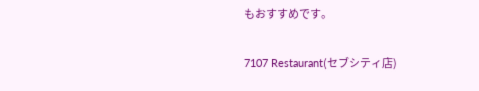もおすすめです。

7107 Restaurant(セブシティ店)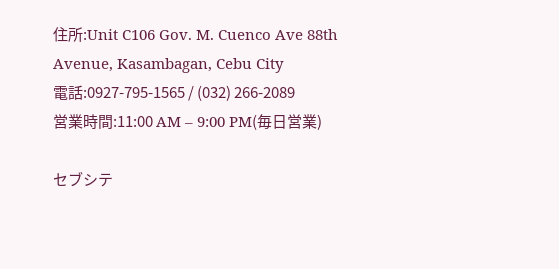住所:Unit C106 Gov. M. Cuenco Ave 88th Avenue, Kasambagan, Cebu City
電話:0927-795-1565 / (032) 266-2089
営業時間:11:00 AM – 9:00 PM(毎日営業)

セブシテ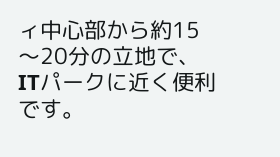ィ中心部から約15〜20分の立地で、ITパークに近く便利です。